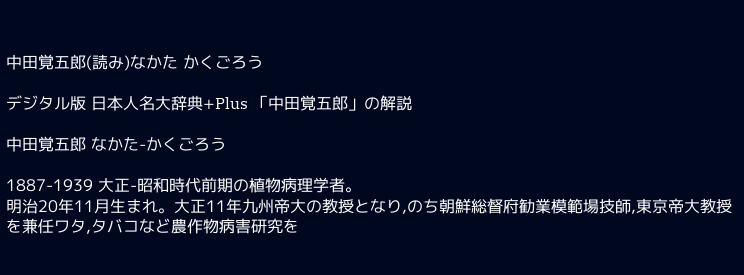中田覚五郎(読み)なかた かくごろう

デジタル版 日本人名大辞典+Plus 「中田覚五郎」の解説

中田覚五郎 なかた-かくごろう

1887-1939 大正-昭和時代前期の植物病理学者。
明治20年11月生まれ。大正11年九州帝大の教授となり,のち朝鮮総督府勧業模範場技師,東京帝大教授を兼任ワタ,タバコなど農作物病害研究を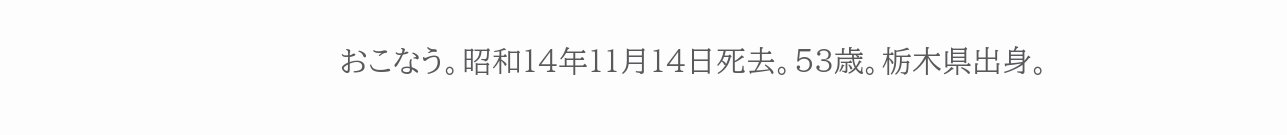おこなう。昭和14年11月14日死去。53歳。栃木県出身。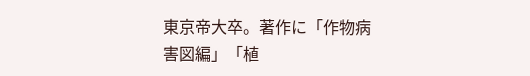東京帝大卒。著作に「作物病害図編」「植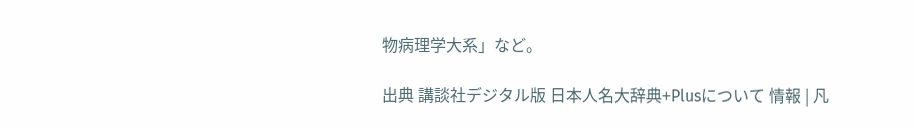物病理学大系」など。

出典 講談社デジタル版 日本人名大辞典+Plusについて 情報 | 凡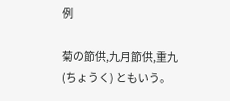例

菊の節供,九月節供,重九 (ちょうく) ともいう。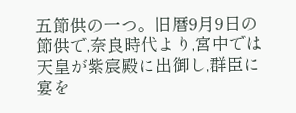五節供の一つ。旧暦9月9日の節供で,奈良時代より,宮中では天皇が紫宸殿に出御し,群臣に宴を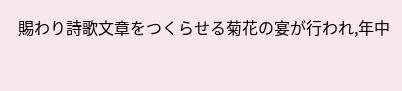賜わり詩歌文章をつくらせる菊花の宴が行われ,年中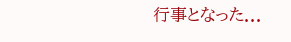行事となった...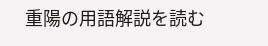重陽の用語解説を読む